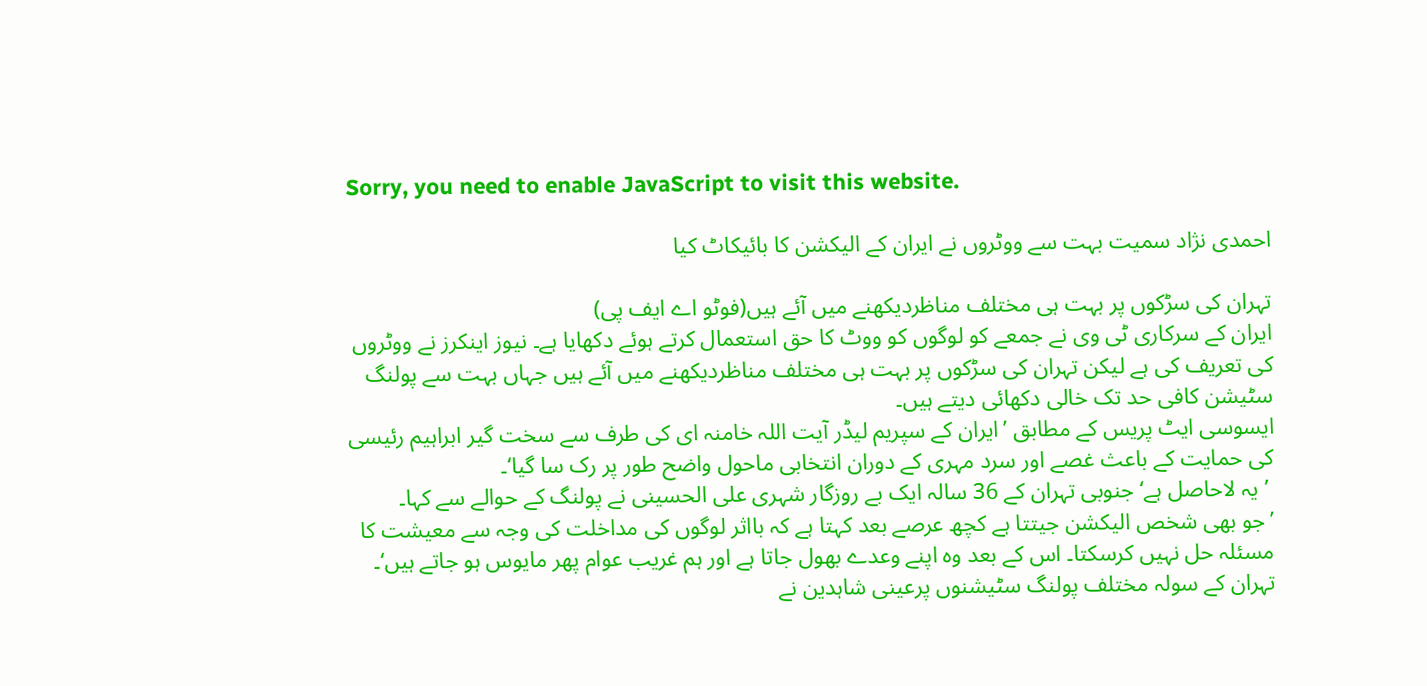Sorry, you need to enable JavaScript to visit this website.

احمدی نژاد سمیت بہت سے ووٹروں نے ایران کے الیکشن کا بائیکاٹ کیا

تہران کی سڑکوں پر بہت ہی مختلف مناظردیکھنے میں آئے ہیں(فوٹو اے ایف پی)
ایران کے سرکاری ٹی وی نے جمعے کو لوگوں کو ووٹ کا حق استعمال کرتے ہوئے دکھایا ہے۔ نیوز اینکرز نے ووٹروں کی تعریف کی ہے لیکن تہران کی سڑکوں پر بہت ہی مختلف مناظردیکھنے میں آئے ہیں جہاں بہت سے پولنگ سٹیشن کافی حد تک خالی دکھائی دیتے ہیں۔
ایسوسی ایٹ پریس کے مطابق ’ایران کے سپریم لیڈر آیت اللہ خامنہ ای کی طرف سے سخت گیر ابراہیم رئیسی کی حمایت کے باعث غصے اور سرد مہری کے دوران انتخابی ماحول واضح طور پر رک سا گیا‘۔
 ’یہ لاحاصل ہے‘ جنوبی تہران کے 36 سالہ ایک بے روزگار شہری علی الحسینی نے پولنگ کے حوالے سے کہا۔
’جو بھی شخص الیکشن جیتتا ہے کچھ عرصے بعد کہتا ہے کہ بااثر لوگوں کی مداخلت کی وجہ سے معیشت کا مسئلہ حل نہیں کرسکتا۔ اس کے بعد وہ اپنے وعدے بھول جاتا ہے اور ہم غریب عوام پھر مایوس ہو جاتے ہیں‘۔
تہران کے سولہ مختلف پولنگ سٹیشنوں پرعینی شاہدین نے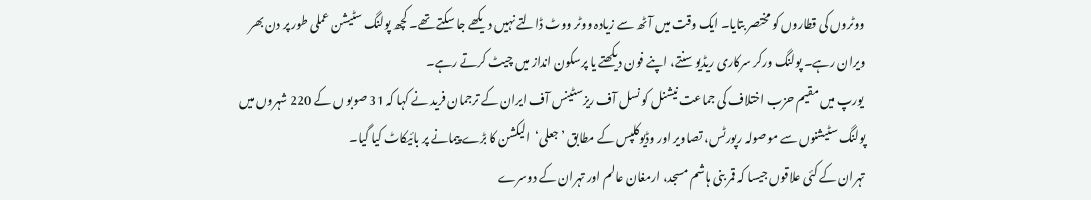ووٹروں کی قطاروں کو مختصر بتایا۔ ایک وقت میں آٹھ سے زیادہ ووٹر ووٹ ڈالتے نہیں دیکھے جا سکتے تھے۔ کچھ پولنگ سٹیشن عملی طور پر دن بھر ویران رہے۔ پولنگ ورکر سرکاری ریڈیو سنتے، اپنے فون دیکھتے یا پرسکون انداز میں چیٹ کرتے رہے۔
 یورپ میں مقیم حزب اختلاف کی جماعت نیشنل کو نسل آف ریزسٹینس آف ایران کے ترجمان فرید نے کہا کہ 31 صوبو ں کے 220 شہروں میں پولنگ سٹیشنوں سے موصولہ رپورٹس، تصاویر اور وڈیوکلپس کے مطابق ’جعلی‘  الیکشن کا بڑے پیمانے پر بائیکاٹ کیا گیا۔
تہران کے کئی علاقوں جیسا کہ قمر بنی ہاشم مسجد، ارمغان عالم اور تہران کے دوسرے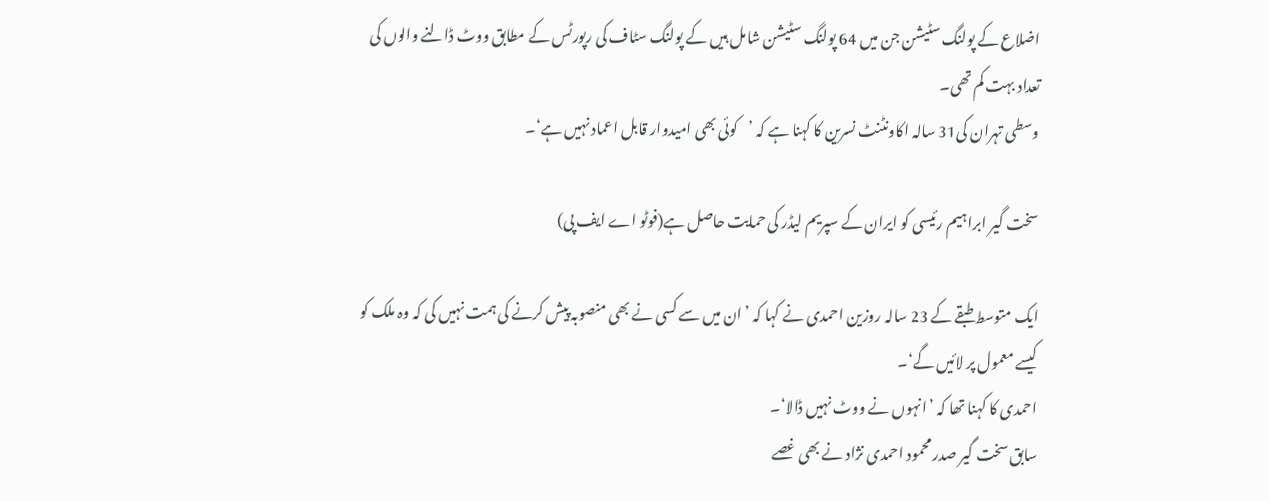اضلاع کے پولنگ سٹیشن جن میں 64 پولنگ سٹیشن شامل ہیں کے پولنگ سٹاف کی رپورٹس کے مطابق ووٹ ڈالنے والوں کی تعداد بہت کم تھی۔
وسطی تہران کی31 سالہ اکاونٹنٹ نسرین کا کہنا ہے کہ ’کوئی بھی امیدوار قابل اعماد نہیں ہے‘۔

سخت گیر ابراہیم رئیسی کو ایران کے سپریم لیڈر کی حمایت حاصل ہے(فوٹو اے ایف پی)

ایک متوسط طبقے کے 23 سالہ روزین احمدی نے کہا کہ ’ان میں سے کسی نے بھی منصوبہ پیش کرنے کی ہمت نہیں کی کہ وہ ملک کو کیسے معمول پر لائیں گے‘۔
احمدی کا کہنا تھا کہ ’انہوں نے ووٹ نہیں ڈالا‘۔
سابق سخت گیر صدر محمود احمدی نژاد نے بھی غصے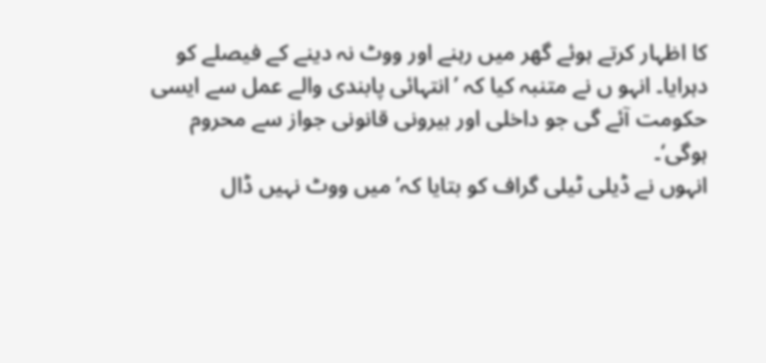کا اظہار کرتے ہوئے گھر میں رہنے اور ووٹ نہ دینے کے فیصلے کو دہرایا۔ انہو ں نے متنبہ کیا کہ ’انتہائی پابندی والے عمل سے ایسی حکومت آئے گی جو داخلی اور بیرونی قانونی جواز سے محروم ہوگی‘۔
انہوں نے ڈیلی ٹیلی گراف کو بتایا کہ’ میں ووٹ نہیں ڈال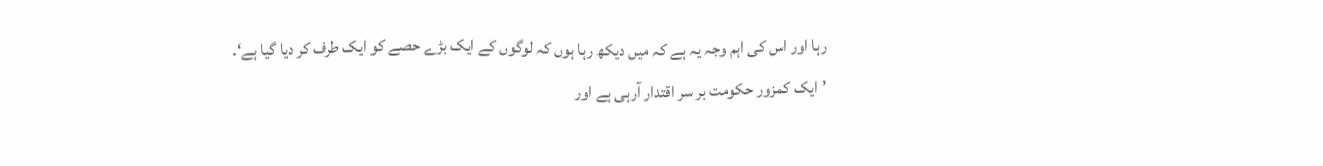رہا اور اس کی اہم وجہ یہ ہے کہ میں دیکھ رہا ہوں کہ لوگوں کے ایک بڑے حصے کو ایک طرف کر دیا گیا ہے‘۔
’ایک کمزور حکومت بر سر اقتدار آرہی ہے اور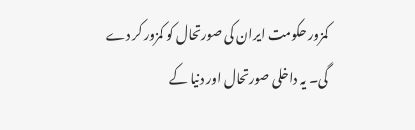کمزور حکومت ایران کی صورتحال کو کمزور کر دے گی۔ یہ داخلی صورتحال اور دنیا کے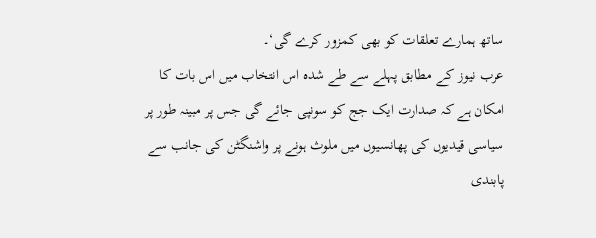ساتھ ہمارے تعلقات کو بھی کمزور کرے گی‘۔
عرب نیوز کے مطابق پہلے سے طے شدہ اس انتخاب میں اس بات کا امکان ہے کہ صدارت ایک جج کو سونپی جائے گی جس پر مبینہ طور پر سیاسی قیدیوں کی پھانسیوں میں ملوث ہونے پر واشنگٹن کی جانب سے پابندی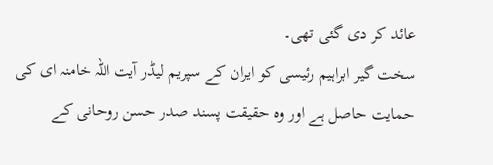عائد کر دی گئی تھی۔
سخت گیر ابراہیم رئیسی کو ایران کے سپریم لیڈر آیت اللہ خامنہ ای کی حمایت حاصل ہے اور وہ حقیقت پسند صدر حسن روحانی کے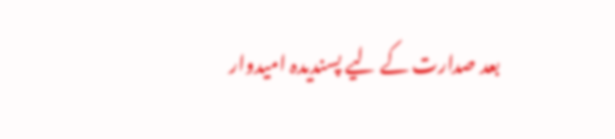بعد صدارت کے لیے پسندیدہ امیدوار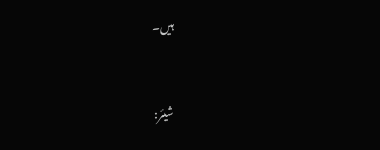ہیں۔


شیئر: